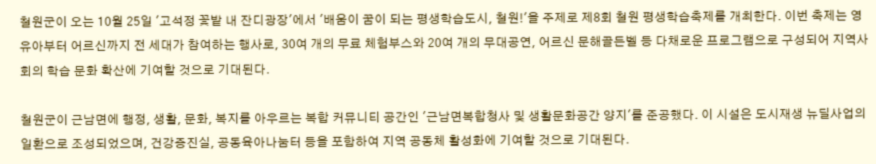철원군이 오는 10월 25일 '고석정 꽃밭 내 잔디광장'에서 '배움이 꿈이 되는 평생학습도시, 철원!'을 주제로 제8회 철원 평생학습축제를 개최한다. 이번 축제는 영유아부터 어르신까지 전 세대가 참여하는 행사로, 30여 개의 무료 체험부스와 20여 개의 무대공연, 어르신 문해골든벨 등 다채로운 프로그램으로 구성되어 지역사회의 학습 문화 확산에 기여할 것으로 기대된다.

철원군이 근남면에 행정, 생활, 문화, 복지를 아우르는 복합 커뮤니티 공간인 '근남면복합청사 및 생활문화공간 양지'를 준공했다. 이 시설은 도시재생 뉴딜사업의 일환으로 조성되었으며, 건강증진실, 공동육아나눔터 등을 포함하여 지역 공동체 활성화에 기여할 것으로 기대된다.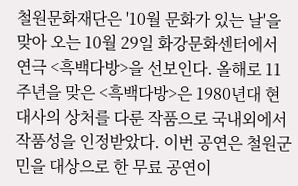철원문화재단은 '10월 문화가 있는 날'을 맞아 오는 10월 29일 화강문화센터에서 연극 <흑백다방>을 선보인다. 올해로 11주년을 맞은 <흑백다방>은 1980년대 현대사의 상처를 다룬 작품으로 국내외에서 작품성을 인정받았다. 이번 공연은 철원군민을 대상으로 한 무료 공연이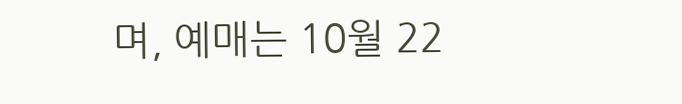며, 예매는 10월 22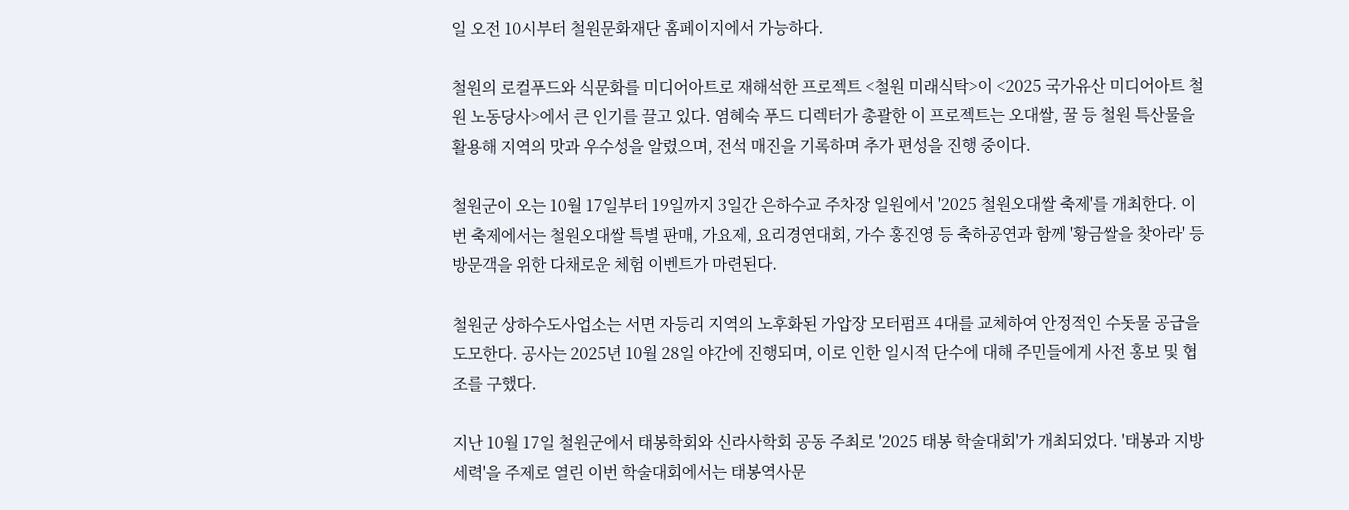일 오전 10시부터 철원문화재단 홈페이지에서 가능하다.

철원의 로컬푸드와 식문화를 미디어아트로 재해석한 프로젝트 <철원 미래식탁>이 <2025 국가유산 미디어아트 철원 노동당사>에서 큰 인기를 끌고 있다. 염혜숙 푸드 디렉터가 총괄한 이 프로젝트는 오대쌀, 꿀 등 철원 특산물을 활용해 지역의 맛과 우수성을 알렸으며, 전석 매진을 기록하며 추가 편성을 진행 중이다.

철원군이 오는 10월 17일부터 19일까지 3일간 은하수교 주차장 일원에서 '2025 철원오대쌀 축제'를 개최한다. 이번 축제에서는 철원오대쌀 특별 판매, 가요제, 요리경연대회, 가수 홍진영 등 축하공연과 함께 '황금쌀을 찾아라' 등 방문객을 위한 다채로운 체험 이벤트가 마련된다.

철원군 상하수도사업소는 서면 자등리 지역의 노후화된 가압장 모터펌프 4대를 교체하여 안정적인 수돗물 공급을 도모한다. 공사는 2025년 10월 28일 야간에 진행되며, 이로 인한 일시적 단수에 대해 주민들에게 사전 홍보 및 협조를 구했다.

지난 10월 17일 철원군에서 태봉학회와 신라사학회 공동 주최로 '2025 태봉 학술대회'가 개최되었다. '태봉과 지방세력'을 주제로 열린 이번 학술대회에서는 태봉역사문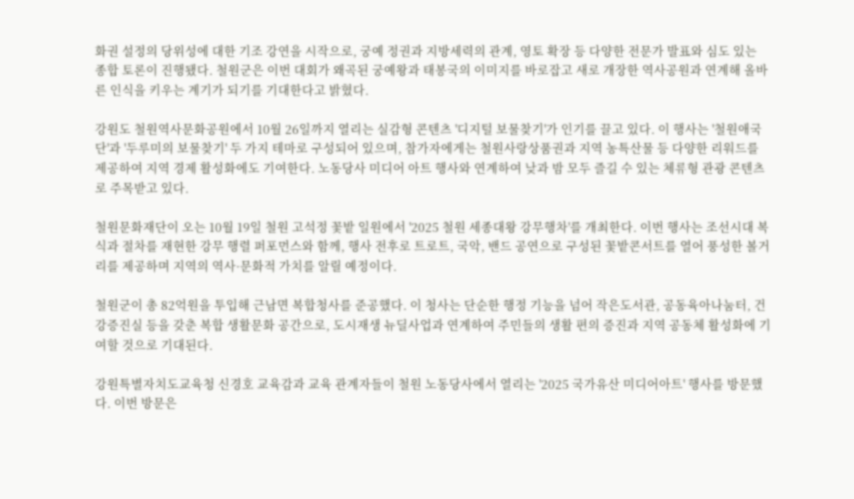화권 설정의 당위성에 대한 기조 강연을 시작으로, 궁예 정권과 지방세력의 관계, 영토 확장 등 다양한 전문가 발표와 심도 있는 종합 토론이 진행됐다. 철원군은 이번 대회가 왜곡된 궁예왕과 태봉국의 이미지를 바로잡고 새로 개장한 역사공원과 연계해 올바른 인식을 키우는 계기가 되기를 기대한다고 밝혔다.

강원도 철원역사문화공원에서 10월 26일까지 열리는 실감형 콘텐츠 '디지털 보물찾기'가 인기를 끌고 있다. 이 행사는 '철원애국단'과 '두루미의 보물찾기' 두 가지 테마로 구성되어 있으며, 참가자에게는 철원사랑상품권과 지역 농특산물 등 다양한 리워드를 제공하여 지역 경제 활성화에도 기여한다. 노동당사 미디어 아트 행사와 연계하여 낮과 밤 모두 즐길 수 있는 체류형 관광 콘텐츠로 주목받고 있다.

철원문화재단이 오는 10월 19일 철원 고석정 꽃밭 일원에서 '2025 철원 세종대왕 강무행차'를 개최한다. 이번 행사는 조선시대 복식과 절차를 재현한 강무 행렬 퍼포먼스와 함께, 행사 전후로 트로트, 국악, 밴드 공연으로 구성된 꽃밭콘서트를 열어 풍성한 볼거리를 제공하며 지역의 역사·문화적 가치를 알릴 예정이다.

철원군이 총 82억원을 투입해 근남면 복합청사를 준공했다. 이 청사는 단순한 행정 기능을 넘어 작은도서관, 공동육아나눔터, 건강증진실 등을 갖춘 복합 생활문화 공간으로, 도시재생 뉴딜사업과 연계하여 주민들의 생활 편의 증진과 지역 공동체 활성화에 기여할 것으로 기대된다.

강원특별자치도교육청 신경호 교육감과 교육 관계자들이 철원 노동당사에서 열리는 '2025 국가유산 미디어아트' 행사를 방문했다. 이번 방문은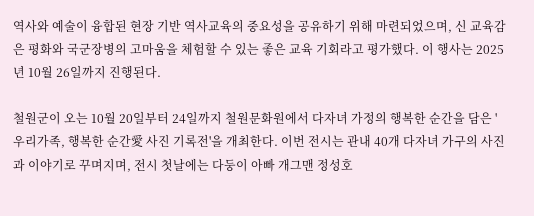역사와 예술이 융합된 현장 기반 역사교육의 중요성을 공유하기 위해 마련되었으며, 신 교육감은 평화와 국군장병의 고마움을 체험할 수 있는 좋은 교육 기회라고 평가했다. 이 행사는 2025년 10월 26일까지 진행된다.

철원군이 오는 10월 20일부터 24일까지 철원문화원에서 다자녀 가정의 행복한 순간을 담은 '우리가족, 행복한 순간愛 사진 기록전'을 개최한다. 이번 전시는 관내 40개 다자녀 가구의 사진과 이야기로 꾸며지며, 전시 첫날에는 다둥이 아빠 개그맨 정성호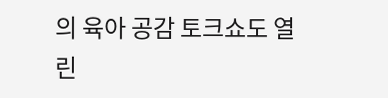의 육아 공감 토크쇼도 열린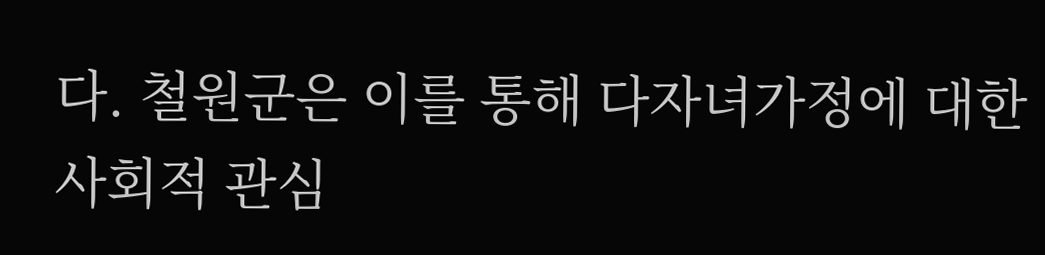다. 철원군은 이를 통해 다자녀가정에 대한 사회적 관심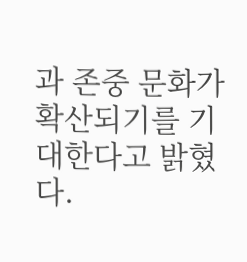과 존중 문화가 확산되기를 기대한다고 밝혔다.